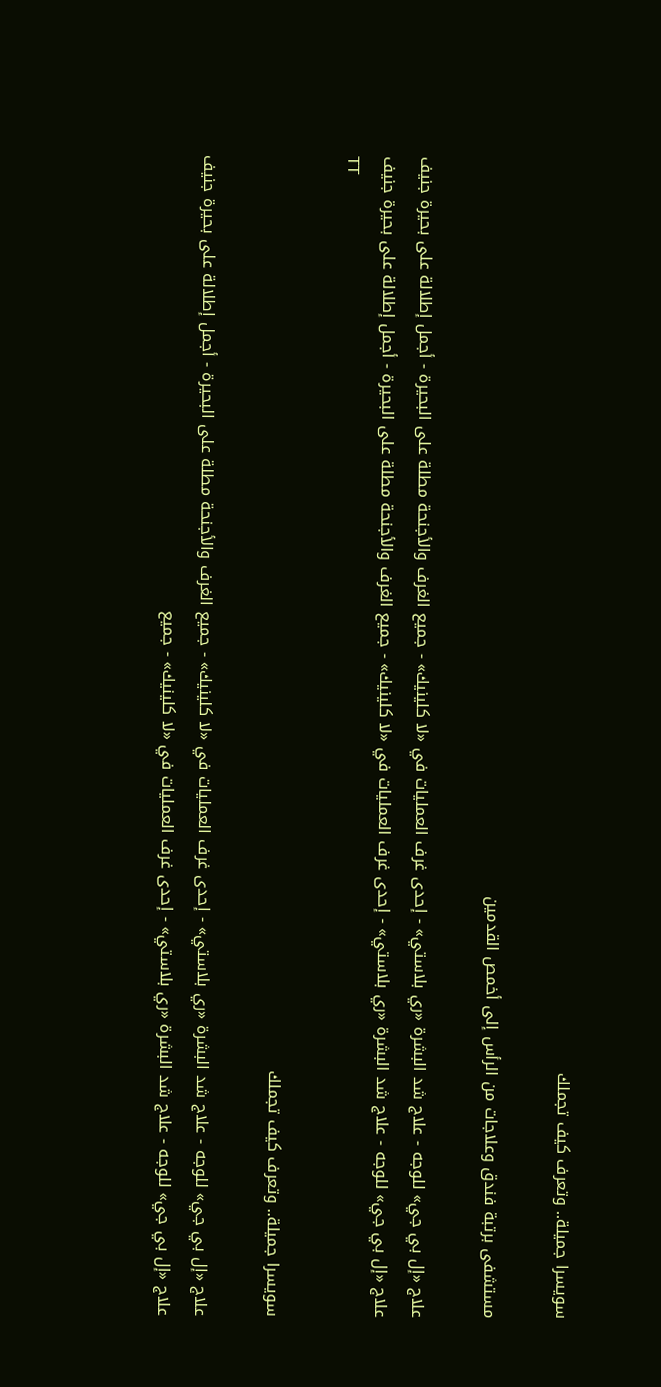سويسرا جميلة.. وتعرف كيف تجملك

مستشفى برتبة فندق وعلاجات من الرأس إلى أخمص القدمين

علاج «إل بي جي» للوجه - علاج شد البشرة «ري بلاستي» - إحدى غرف العمليات في «لا كلينيك» - جميع الغرف والأجنحة مطلة على البحيرة - أجمل إطلالة على بحيرة جنيف
علاج «إل بي جي» للوجه - علاج شد البشرة «ري بلاستي» - إحدى غرف العمليات في «لا كلينيك» - جميع الغرف والأجنحة مطلة على البحيرة - أجمل إطلالة على بحيرة جنيف
TT

سويسرا جميلة.. وتعرف كيف تجملك

علاج «إل بي جي» للوجه - علاج شد البشرة «ري بلاستي» - إحدى غرف العمليات في «لا كلينيك» - جميع الغرف والأجنحة مطلة على البحيرة - أجمل إطلالة على بحيرة جنيف
علاج «إل بي جي» للوجه - علاج شد البشرة «ري بلاستي» - إحدى غرف العمليات في «لا كلينيك» - جميع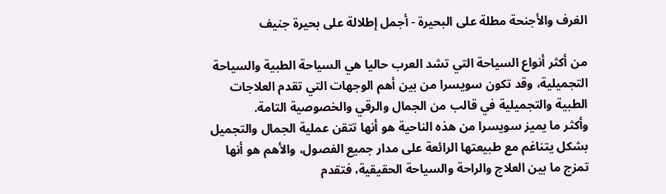الغرف والأجنحة مطلة على البحيرة - أجمل إطلالة على بحيرة جنيف

من أكثر أنواع السياحة التي تشد العرب حاليا هي السياحة الطبية والسياحة التجميلية، وقد تكون سويسرا من بين أهم الوجهات التي تقدم العلاجات الطبية والتجميلية في قالب من الجمال والرقي والخصوصية التامة.
وأكثر ما يميز سويسرا من هذه الناحية هو أنها تتقن عملية الجمال والتجميل بشكل يتناغم مع طبيعتها الرائعة على مدار جميع الفصول، والأهم هو أنها تمزج ما بين العلاج والراحة والسياحة الحقيقية، فتقدم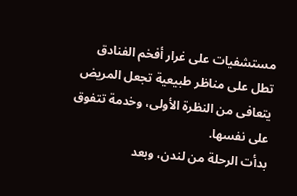مستشفيات على غرار أفخم الفنادق تطل على مناظر طبيعية تجعل المريض يتعافى من النظرة الأولى، وخدمة تتفوق على نفسها.
بدأت الرحلة من لندن، وبعد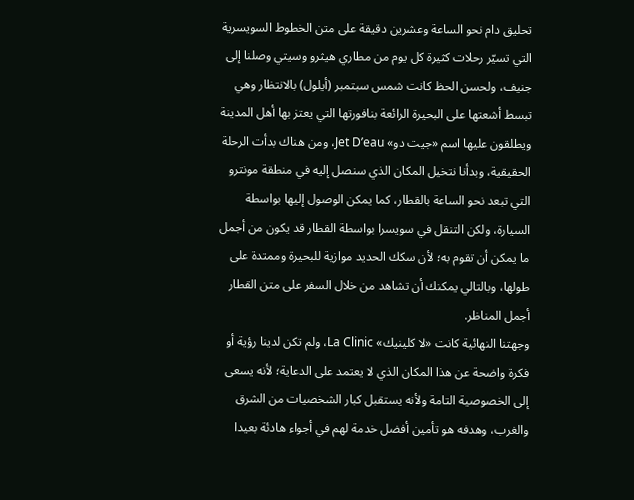تحليق دام نحو الساعة وعشرين دقيقة على متن الخطوط السويسرية التي تسيّر رحلات كثيرة كل يوم من مطاري هيثرو وسيتي وصلنا إلى جنيف، ولحسن الحظ كانت شمس سبتمبر (أيلول) بالانتظار وهي تبسط أشعتها على البحيرة الرائعة بنافورتها التي يعتز بها أهل المدينة ويطلقون عليها اسم «جيت دو» Jet D’eau، ومن هناك بدأت الرحلة الحقيقية، وبدأنا نتخيل المكان الذي سنصل إليه في منطقة مونترو التي تبعد نحو الساعة بالقطار، كما يمكن الوصول إليها بواسطة السيارة، ولكن التنقل في سويسرا بواسطة القطار قد يكون من أجمل ما يمكن أن تقوم به؛ لأن سكك الحديد موازية للبحيرة وممتدة على طولها، وبالتالي يمكنك أن تشاهد من خلال السفر على متن القطار أجمل المناظر.
وجهتنا النهائية كانت «لا كلينيك» La Clinic، ولم تكن لدينا رؤية أو فكرة واضحة عن هذا المكان الذي لا يعتمد على الدعاية؛ لأنه يسعى إلى الخصوصية التامة ولأنه يستقبل كبار الشخصيات من الشرق والغرب، وهدفه هو تأمين أفضل خدمة لهم في أجواء هادئة بعيدا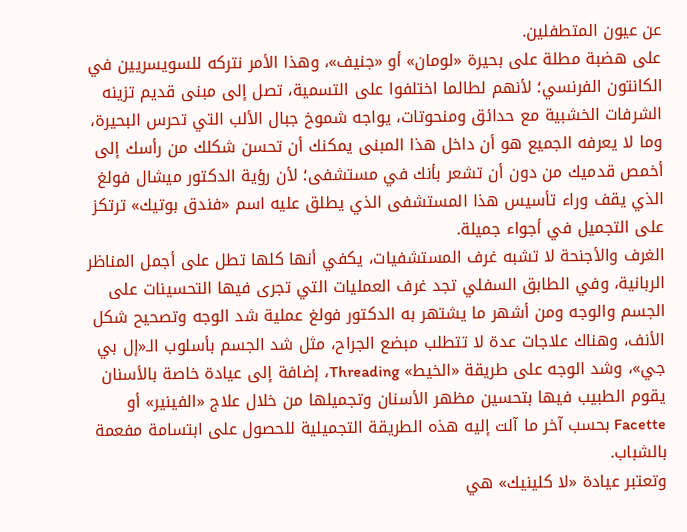عن عيون المتطفلين.
على هضبة مطلة على بحيرة «لومان» أو «جنيف»، وهذا الأمر نتركه للسويسريين في الكانتون الفرنسي؛ لأنهم لطالما اختلفوا على التسمية، تصل إلى مبنى قديم تزينه الشرفات الخشبية مع حدائق ومنحوتات، يواجه شموخ جبال الألب التي تحرس البحيرة، وما لا يعرفه الجميع هو أن داخل هذا المبنى يمكنك أن تحسن شكلك من رأسك إلى أخمص قدميك من دون أن تشعر بأنك في مستشفى؛ لأن رؤية الدكتور ميشال فولغ الذي يقف وراء تأسيس هذا المستشفى الذي يطلق عليه اسم «فندق بوتيك» ترتكز على التجميل في أجواء جميلة.
الغرف والأجنحة لا تشبه غرف المستشفيات، يكفي أنها كلها تطل على أجمل المناظر الربانية، وفي الطابق السفلي تجد غرف العمليات التي تجرى فيها التحسينات على الجسم والوجه ومن أشهر ما يشتهر به الدكتور فولغ عملية شد الوجه وتصحيح شكل الأنف، وهناك علاجات عدة لا تتطلب مبضع الجراح، مثل شد الجسم بأسلوب الـ«إل بي جي»، وشد الوجه على طريقة «الخيط» Threading، إضافة إلى عيادة خاصة بالأسنان يقوم الطبيب فيها بتحسين مظهر الأسنان وتجميلها من خلال علاج «الفينير» أو Facette بحسب آخر ما آلت إليه هذه الطريقة التجميلية للحصول على ابتسامة مفعمة بالشباب.
وتعتبر عيادة «لا كلينيك» هي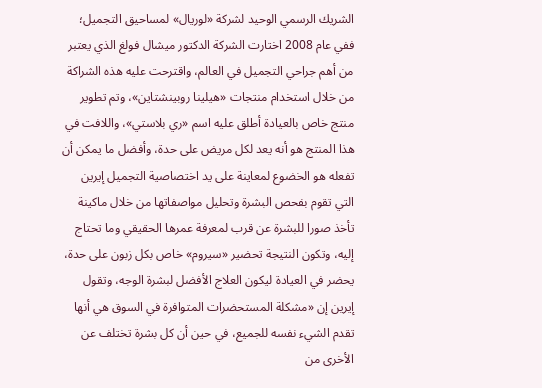الشريك الرسمي الوحيد لشركة «لوريال» لمساحيق التجميل؛ ففي عام 2008 اختارت الشركة الدكتور ميشال فولغ الذي يعتبر من أهم جراحي التجميل في العالم، واقترحت عليه هذه الشراكة من خلال استخدام منتجات «هيلينا روبينشتاين»، وتم تطوير منتج خاص بالعيادة أطلق عليه اسم «ري بلاستي»، واللافت في هذا المنتج هو أنه يعد لكل مريض على حدة، وأفضل ما يمكن أن تفعله هو الخضوع لمعاينة على يد اختصاصية التجميل إيرين التي تقوم بفحص البشرة وتحليل مواصفاتها من خلال ماكينة تأخذ صورا للبشرة عن قرب لمعرفة عمرها الحقيقي وما تحتاج إليه، وتكون النتيجة تحضير «سيروم» خاص بكل زبون على حدة، يحضر في العيادة ليكون العلاج الأفضل لبشرة الوجه، وتقول إيرين إن «مشكلة المستحضرات المتوافرة في السوق هي أنها تقدم الشيء نفسه للجميع، في حين أن كل بشرة تختلف عن الأخرى من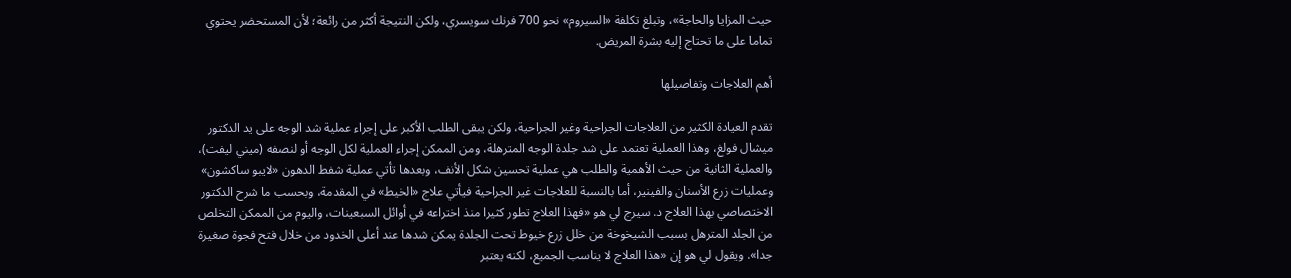حيث المزايا والحاجة»، وتبلغ تكلفة «السيروم» نحو 700 فرنك سويسري، ولكن النتيجة أكثر من رائعة؛ لأن المستحضر يحتوي تماما على ما تحتاج إليه بشرة المريض.

أهم العلاجات وتفاصيلها

تقدم العيادة الكثير من العلاجات الجراحية وغير الجراحية، ولكن يبقى الطلب الأكبر على إجراء عملية شد الوجه على يد الدكتور ميشال فولغ، وهذا العملية تعتمد على شد جلدة الوجه المترهلة، ومن الممكن إجراء العملية لكل الوجه أو لنصفه (ميني ليفت)، والعملية الثانية من حيث الأهمية والطلب هي عملية تحسين شكل الأنف، وبعدها تأتي عملية شفط الدهون «لايبو ساكشون» وعمليات زرع الأسنان والفينير، أما بالنسبة للعلاجات غير الجراحية فيأتي علاج «الخيط» في المقدمة، وبحسب ما شرح الدكتور الاختصاصي بهذا العلاج د. سيرج لي هو «فهذا العلاج تطور كثيرا منذ اختراعه في أوائل السبعينات، واليوم من الممكن التخلص من الجلد المترهل بسبب الشيخوخة من خلل زرع خيوط تحت الجلدة يمكن شدها عند أعلى الخدود من خلال فتح فجوة صغيرة جدا». ويقول لي هو إن «هذا العلاج لا يناسب الجميع، لكنه يعتبر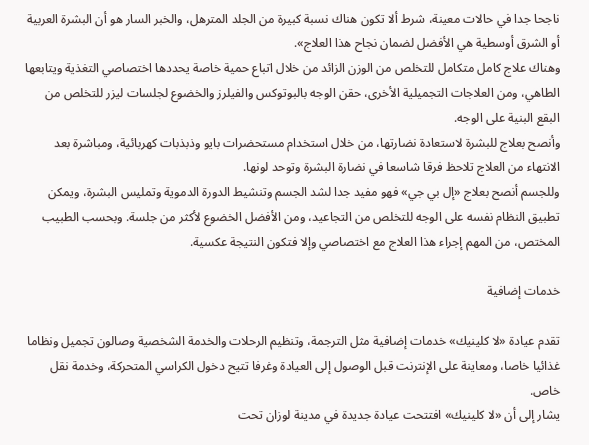ناجحا جدا في حالات معينة، شرط ألا تكون هناك نسبة كبيرة من الجلد المترهل، والخبر السار هو أن البشرة العربية أو الشرق أوسطية هي الأفضل لضمان نجاح هذا العلاج».
وهناك علاج كامل متكامل للتخلص من الوزن الزائد من خلال اتباع حمية خاصة يحددها اختصاصي التغذية ويتابعها الطاهي، ومن العلاجات التجميلية الأخرى، حقن الوجه بالبوتوكس والفيلرز والخضوع لجلسات ليزر للتخلص من البقع البنية على الوجه.
وأنصح بعلاج للبشرة لاستعادة نضارتها، من خلال استخدام مستحضرات بايو وذبذبات كهربائية، ومباشرة بعد الانتهاء من العلاج تلاحظ فرقا شاسعا في نضارة البشرة وتوحد لونها.
وللجسم أنصح بعلاج «إل بي جي» فهو مفيد جدا لشد الجسم وتنشيط الدورة الدموية وتمليس البشرة، ويمكن تطبيق النظام نفسه على الوجه للتخلص من التجاعيد، ومن الأفضل الخضوع لأكثر من جلسة. وبحسب الطبيب المختص، من المهم إجراء هذا العلاج مع اختصاصي وإلا فتكون النتيجة عكسية.

خدمات إضافية

تقدم عيادة «لا كلينيك» خدمات إضافية مثل الترجمة، وتنظيم الرحلات والخدمة الشخصية وصالون تجميل ونظاما غذائيا خاصا، ومعاينة على الإنترنت قبل الوصول إلى العيادة وغرفا تتيح دخول الكراسي المتحركة، وخدمة نقل خاص.
يشار إلى أن «لا كلينيك» افتتحت عيادة جديدة في مدينة لوزان تحت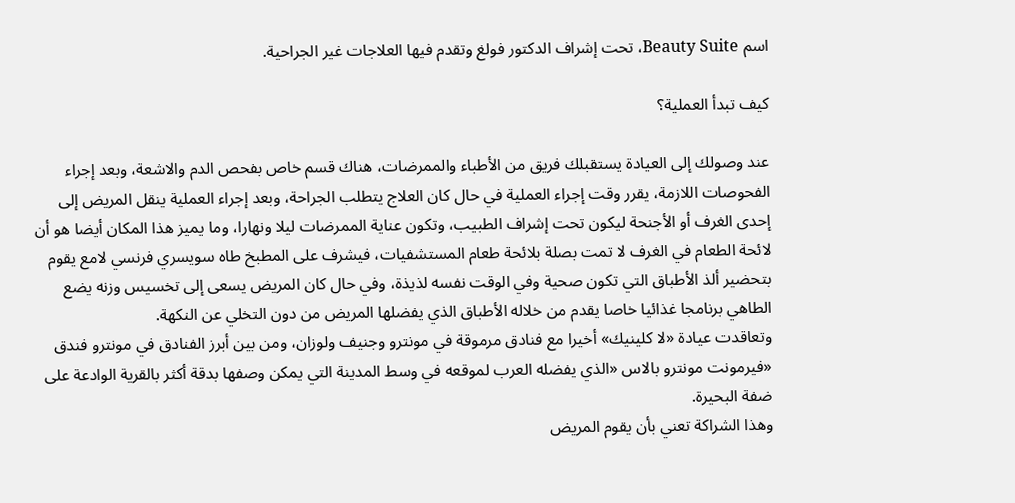اسم Beauty Suite، تحت إشراف الدكتور فولغ وتقدم فيها العلاجات غير الجراحية.

كيف تبدأ العملية؟

عند وصولك إلى العيادة يستقبلك فريق من الأطباء والممرضات، هناك قسم خاص بفحص الدم والاشعة، وبعد إجراء الفحوصات اللازمة، يقرر وقت إجراء العملية في حال كان العلاج يتطلب الجراحة، وبعد إجراء العملية ينقل المريض إلى إحدى الغرف أو الأجنحة ليكون تحت إشراف الطبيب، وتكون عناية الممرضات ليلا ونهارا، وما يميز هذا المكان أيضا هو أن لائحة الطعام في الغرف لا تمت بصلة بلائحة طعام المستشفيات، فيشرف على المطبخ طاه سويسري فرنسي لامع يقوم بتحضير ألذ الأطباق التي تكون صحية وفي الوقت نفسه لذيذة، وفي حال كان المريض يسعى إلى تخسيس وزنه يضع الطاهي برنامجا غذائيا خاصا يقدم من خلاله الأطباق الذي يفضلها المريض من دون التخلي عن النكهة.
وتعاقدت عيادة «لا كلينيك» أخيرا مع فنادق مرموقة في مونترو وجنيف ولوزان، ومن بين أبرز الفنادق في مونترو فندق «فيرمونت مونترو بالاس «الذي يفضله العرب لموقعه في وسط المدينة التي يمكن وصفها بدقة أكثر بالقرية الوادعة على ضفة البحيرة.
وهذا الشراكة تعني بأن يقوم المريض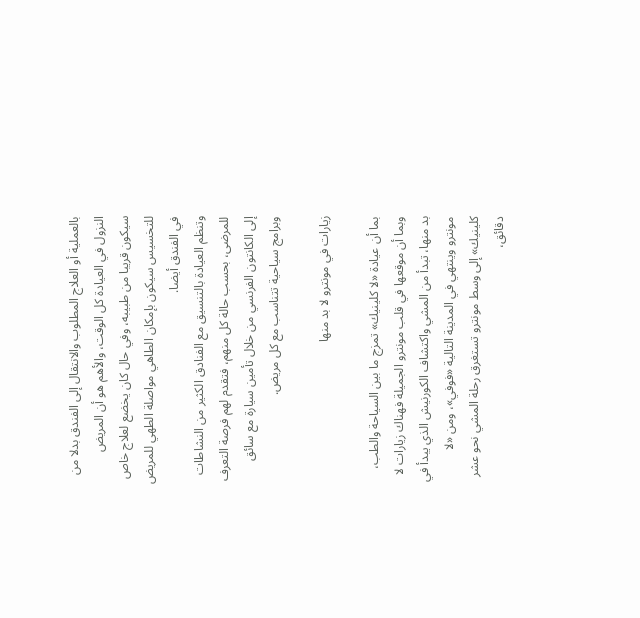بالعملية أو العلاج المطلوب والانتقال إلى الفندق بدلا من النزول في العيادة كل الوقت، والأهم هو أن المريض سيكون قريبا من طبيبه، وفي حال كان يخضع لعلاج خاص للتخسيس سيكون بإمكان الطاهي مواصلة الطهي للمريض في الفندق أيضا.
وتنظم العيادة بالتنسيق مع الفنادق الكثير من النشاطات للمرضى، بحسب حالة كل منهم، فتقدم لهم فرصة التعرف إلى الكانتون الفرنسي من خلال تأمين سيارة مع سائق وبرامج سياحية تتناسب مع كل مريض.

زيارات في مونترو لا بد منها

بما أن عيادة «لا كلينيك» تمزج ما بين السياحة والطب، وبما أن موقعها في قلب مونترو الجميلة فهناك زيارات لا بد منها، تبدأ من المشي واكتشاف الكورنيش الذي يبدأ في مونترو وينتهي في المدينة التالية «فوفي»، ومن «لا كلينيك» إلى وسط مونترو تستغرق رحلة المشي نحو عشر دقائق،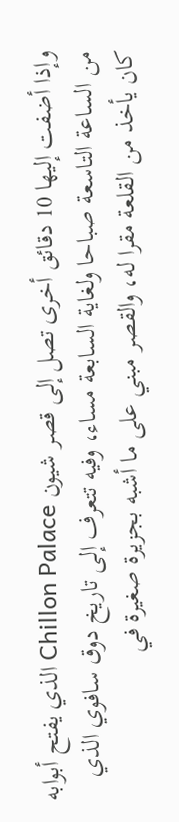وإذا أضفت إليها 10 دقائق أخرى تصل إلى قصر شيون Chillon Palace الذي يفتح أبوابه من الساعة التاسعة صباحا ولغاية السابعة مساء، وفيه تتعرف إلى تاريخ دوق سافوي الذي كان يأخذ من القلعة مقرا له، والقصر مبني على ما أشبه بجزيرة صغيرة في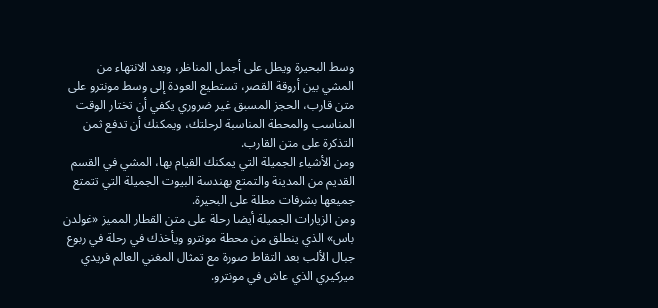وسط البحيرة ويطل على أجمل المناظر، وبعد الانتهاء من المشي بين أروقة القصر، تستطيع العودة إلى وسط مونترو على متن قارب، الحجز المسبق غير ضروري يكفي أن تختار الوقت المناسب والمحطة المناسبة لرحلتك، ويمكنك أن تدفع ثمن التذكرة على متن القارب.
ومن الأشياء الجميلة التي يمكنك القيام بها، المشي في القسم القديم من المدينة والتمتع بهندسة البيوت الجميلة التي تتمتع جميعها بشرفات مطلة على البحيرة.
ومن الزيارات الجميلة أيضا رحلة على متن القطار المميز «غولدن باس» الذي ينطلق من محطة مونترو ويأخذك في رحلة في ربوع جبال الألب بعد التقاط صورة مع تمثال المغني العالم فريدي ميركيري الذي عاش في مونترو.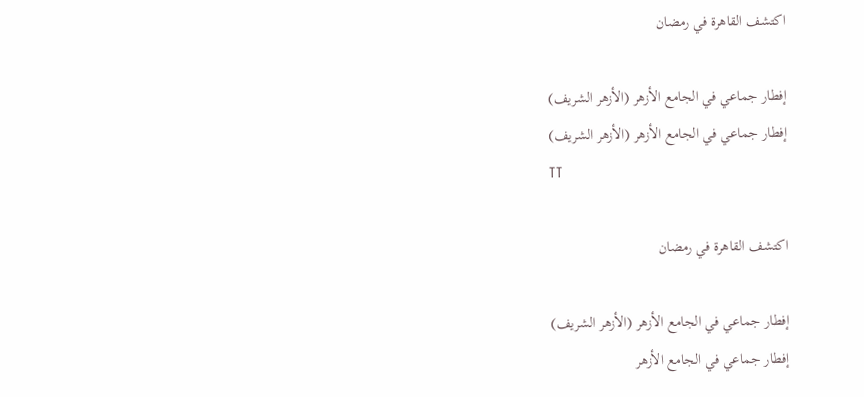اكتشف القاهرة في رمضان

إفطار جماعي في الجامع الأزهر (الأزهر الشريف)
إفطار جماعي في الجامع الأزهر (الأزهر الشريف)
TT

اكتشف القاهرة في رمضان

إفطار جماعي في الجامع الأزهر (الأزهر الشريف)
إفطار جماعي في الجامع الأزهر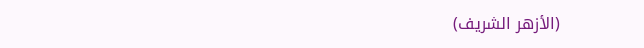(الأزهر الشريف)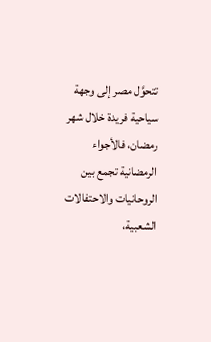تتحوَّل مصر إلى وجهة سياحية فريدة خلال شهر رمضان، فالأجواء الرمضانية تجمع بين الروحانيات والاحتفالات الشعبية،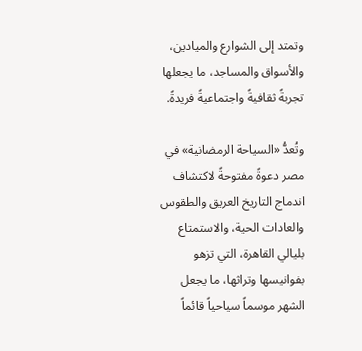وتمتد إلى الشوارع والميادين، والأسواق والمساجد، ما يجعلها تجربةً ثقافيةً واجتماعيةً فريدةً.

وتُعدُّ «السياحة الرمضانية» في مصر دعوةً مفتوحةً لاكتشاف اندماج التاريخ العريق والطقوس والعادات الحية، والاستمتاع بليالي القاهرة، التي تزهو بفوانيسها وتراثها، ما يجعل الشهر موسماً سياحياً قائماً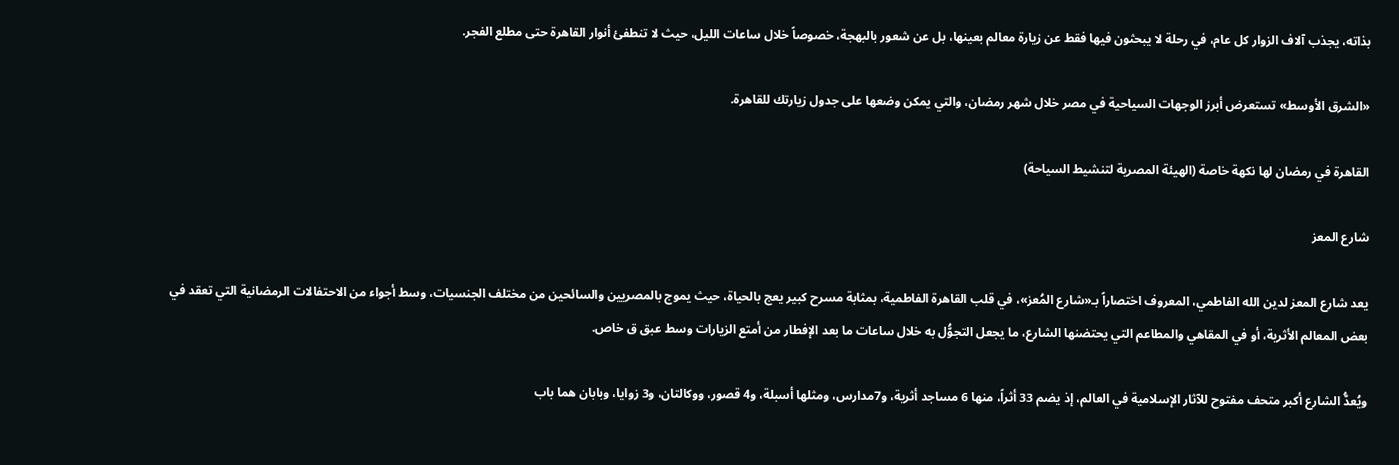بذاته، يجذب آلاف الزوار كل عام، في رحلة لا يبحثون فيها فقط عن زيارة معالم بعينها، بل عن شعور بالبهجة، خصوصاً خلال ساعات الليل، حيث لا تنطفئ أنوار القاهرة حتى مطلع الفجر.

«الشرق الأوسط» تستعرض أبرز الوجهات السياحية في مصر خلال شهر رمضان، والتي يمكن وضعها على جدول زيارتك للقاهرة.

القاهرة في رمضان لها نكهة خاصة (الهيئة المصرية لتنشيط السياحة)

شارع المعز

يعد شارع المعز لدين الله الفاطمي، المعروف اختصاراً بـ«شارع المُعز»، في قلب القاهرة الفاطمية، بمثابة مسرح كبير يعج بالحياة، حيث يموج بالمصريين والسائحين من مختلف الجنسيات، وسط أجواء من الاحتفالات الرمضانية التي تعقد في بعض المعالم الأثرية، أو في المقاهي والمطاعم التي يحتضنها الشارع، ما يجعل التجوُّل به خلال ساعات ما بعد الإفطار من أمتع الزيارات وسط عبق ق خاص.

ويُعدُّ الشارع أكبر متحف مفتوح للآثار الإسلامية في العالم، إذ يضم 33 أثراً، منها 6 مساجد أثرية، و7مدارس، ومثلها أسبلة، و4 قصور، ووكالتان، و3 زوايا، وبابان هما باب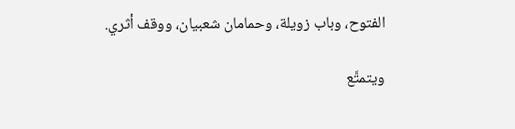الفتوح، وباب زويلة، وحمامان شعبيان، ووقف أثري.

ويتمتَّع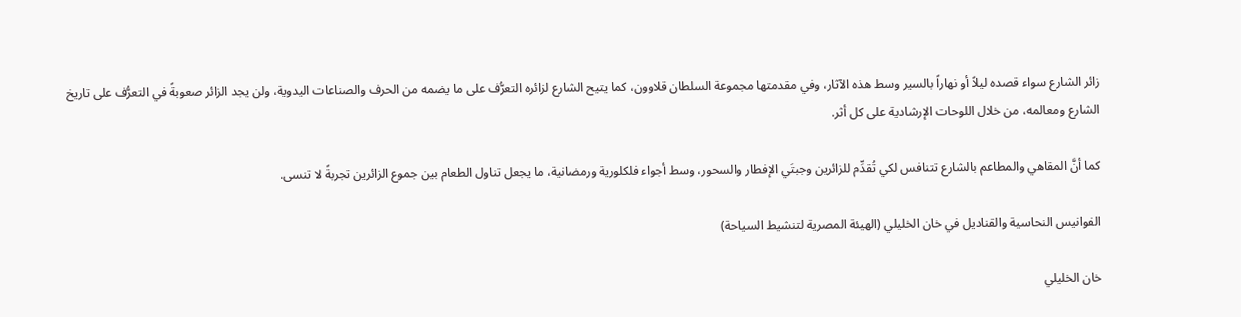زائر الشارع سواء قصده ليلاً أو نهاراً بالسير وسط هذه الآثار، وفي مقدمتها مجموعة السلطان قلاوون، كما يتيح الشارع لزائره التعرُّف على ما يضمه من الحرف والصناعات اليدوية، ولن يجد الزائر صعوبةً في التعرُّف على تاريخ الشارع ومعالمه، من خلال اللوحات الإرشادية على كل أثر.

كما أنَّ المقاهي والمطاعم بالشارع تتنافس لكي تُقدِّم للزائرين وجبتَي الإفطار والسحور، وسط أجواء فلكلورية ورمضانية، ما يجعل تناول الطعام بين جموع الزائرين تجربةً لا تنسى.

الفوانيس النحاسية والقناديل في خان الخليلي (الهيئة المصرية لتنشيط السياحة)

خان الخليلي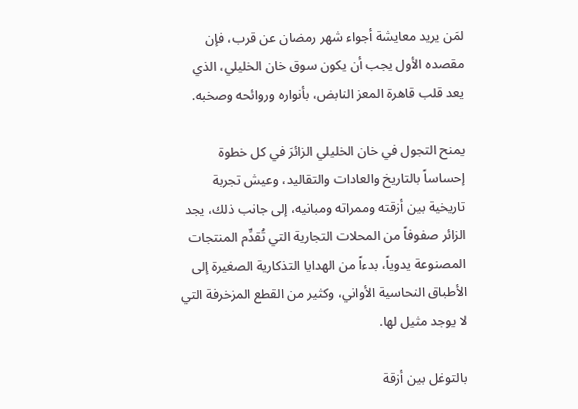لمَن يريد معايشة أجواء شهر رمضان عن قرب، فإن مقصده الأول يجب أن يكون سوق خان الخليلي، الذي يعد قلب قاهرة المعز النابض، بأنواره وروائحه وصخبه.

يمنح التجول في خان الخليلي الزائرَ في كل خطوة إحساساً بالتاريخ والعادات والتقاليد، وعيش تجربة تاريخية بين أزقته وممراته ومبانيه، إلى جانب ذلك، يجد الزائر صفوفاً من المحلات التجارية التي تُقدِّم المنتجات المصنوعة يدوياً، بدءاً من الهدايا التذكارية الصغيرة إلى الأطباق النحاسية الأواني، وكثير من القطع المزخرفة التي لا يوجد مثيل لها.

بالتوغل بين أزقة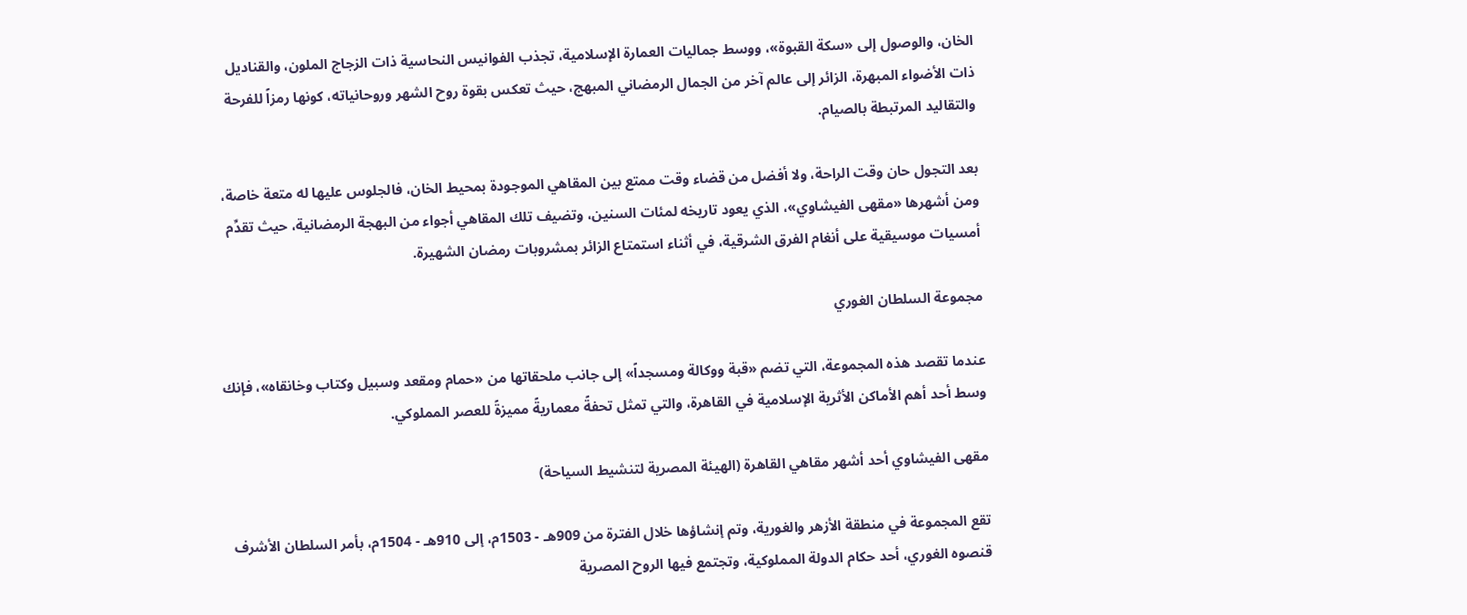الخان، والوصول إلى «سكة القبوة»، ووسط جماليات العمارة الإسلامية، تجذب الفوانيس النحاسية ذات الزجاج الملون، والقناديل ذات الأضواء المبهرة، الزائر إلى عالم آخر من الجمال الرمضاني المبهج، حيث تعكس بقوة روح الشهر وروحانياته، كونها رمزاً للفرحة والتقاليد المرتبطة بالصيام.

بعد التجول حان وقت الراحة، ولا أفضل من قضاء وقت ممتع بين المقاهي الموجودة بمحيط الخان، فالجلوس عليها له متعة خاصة، ومن أشهرها «مقهى الفيشاوي»، الذي يعود تاريخه لمئات السنين، وتضيف تلك المقاهي أجواء من البهجة الرمضانية، حيث تقدِّم أمسيات موسيقية على أنغام الفرق الشرقية، في أثناء استمتاع الزائر بمشروبات رمضان الشهيرة.

مجموعة السلطان الغوري

عندما تقصد هذه المجموعة، التي تضم «قبة ووكالة ومسجداً» إلى جانب ملحقاتها من «حمام ومقعد وسبيل وكتاب وخانقاه»، فإنك وسط أحد أهم الأماكن الأثرية الإسلامية في القاهرة، والتي تمثل تحفةً معماريةً مميزةً للعصر المملوكي.

مقهى الفيشاوي أحد أشهر مقاهي القاهرة (الهيئة المصرية لتنشيط السياحة)

تقع المجموعة في منطقة الأزهر والغورية، وتم إنشاؤها خلال الفترة من 909هـ - 1503م، إلى 910هـ - 1504م، بأمر السلطان الأشرف قنصوه الغوري، أحد حكام الدولة المملوكية، وتجتمع فيها الروح المصرية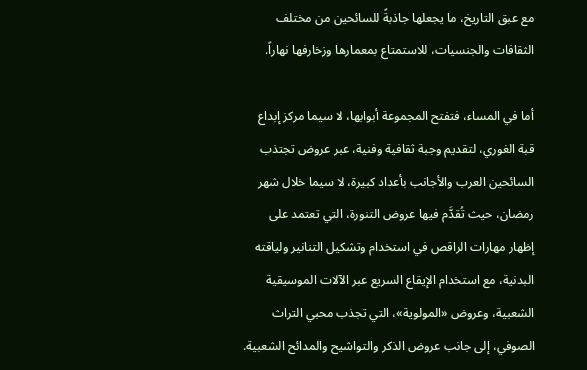مع عبق التاريخ، ما يجعلها جاذبةً للسائحين من مختلف الثقافات والجنسيات، للاستمتاع بمعمارها وزخارفها نهاراً.

أما في المساء، فتفتح المجموعة أبوابها، لا سيما مركز إبداع قبة الغوري، لتقديم وجبة ثقافية وفنية، عبر عروض تجتذب السائحين العرب والأجانب بأعداد كبيرة، لا سيما خلال شهر رمضان، حيث تُقدَّم فيها عروض التنورة، التي تعتمد على إظهار مهارات الراقص في استخدام وتشكيل التنانير ولياقته البدنية، مع استخدام الإيقاع السريع عبر الآلات الموسيقية الشعبية، وعروض «المولوية»، التي تجذب محبي التراث الصوفي، إلى جانب عروض الذكر والتواشيح والمدائح الشعبية.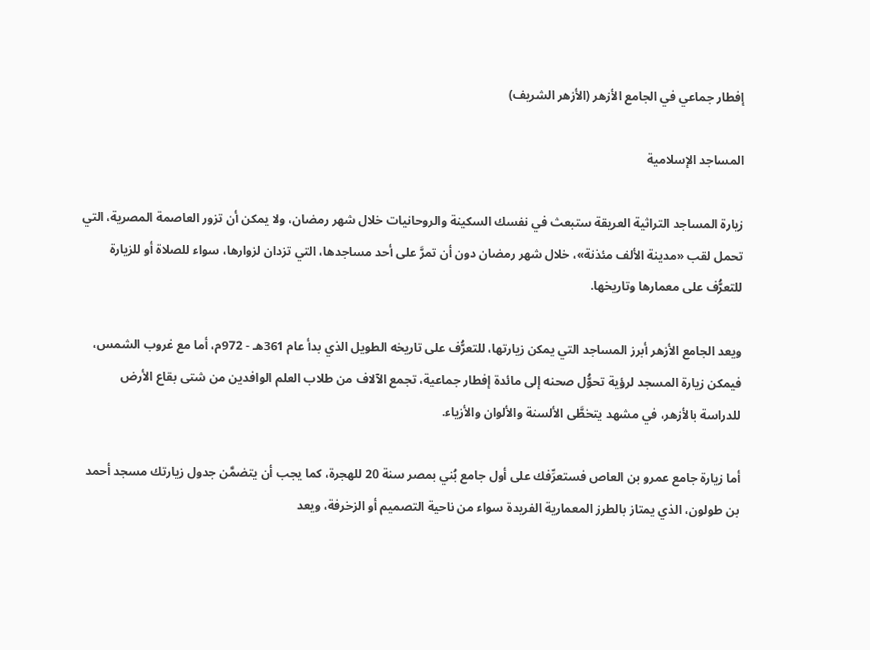إفطار جماعي في الجامع الأزهر (الأزهر الشريف)

المساجد الإسلامية

زيارة المساجد التراثية العريقة ستبعث في نفسك السكينة والروحانيات خلال شهر رمضان، ولا يمكن أن تزور العاصمة المصرية، التي تحمل لقب «مدينة الألف مئذنة»، خلال شهر رمضان دون أن تمرَّ على أحد مساجدها، التي تزدان لزوارها، سواء للصلاة أو للزيارة للتعرُّف على معمارها وتاريخها.

ويعد الجامع الأزهر أبرز المساجد التي يمكن زيارتها، للتعرُّف على تاريخه الطويل الذي بدأ عام 361هـ - 972م، أما مع غروب الشمس، فيمكن زيارة المسجد لرؤية تحوُّل صحنه إلى مائدة إفطار جماعية، تجمع الآلاف من طلاب العلم الوافدين من شتى بقاع الأرض للدراسة بالأزهر، في مشهد يتخطَّى الألسنة والألوان والأزياء.

أما زيارة جامع عمرو بن العاص فستعرِّفك على أول جامع بُني بمصر سنة 20 للهجرة، كما يجب أن يتضمَّن جدول زيارتك مسجد أحمد بن طولون، الذي يمتاز بالطرز المعمارية الفريدة سواء من ناحية التصميم أو الزخرفة، ويعد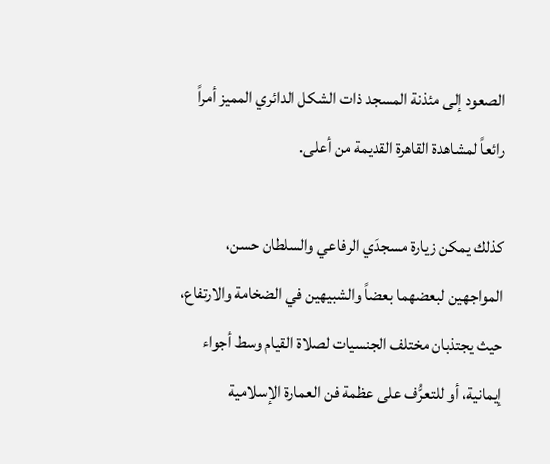الصعود إلى مئذنة المسجد ذات الشكل الدائري المميز أمراً رائعاً لمشاهدة القاهرة القديمة من أعلى.

كذلك يمكن زيارة مسجدَي الرفاعي والسلطان حسن، المواجهين لبعضهما بعضاً والشبيهين في الضخامة والارتفاع، حيث يجتذبان مختلف الجنسيات لصلاة القيام وسط أجواء إيمانية، أو للتعرُّف على عظمة فن العمارة الإسلامية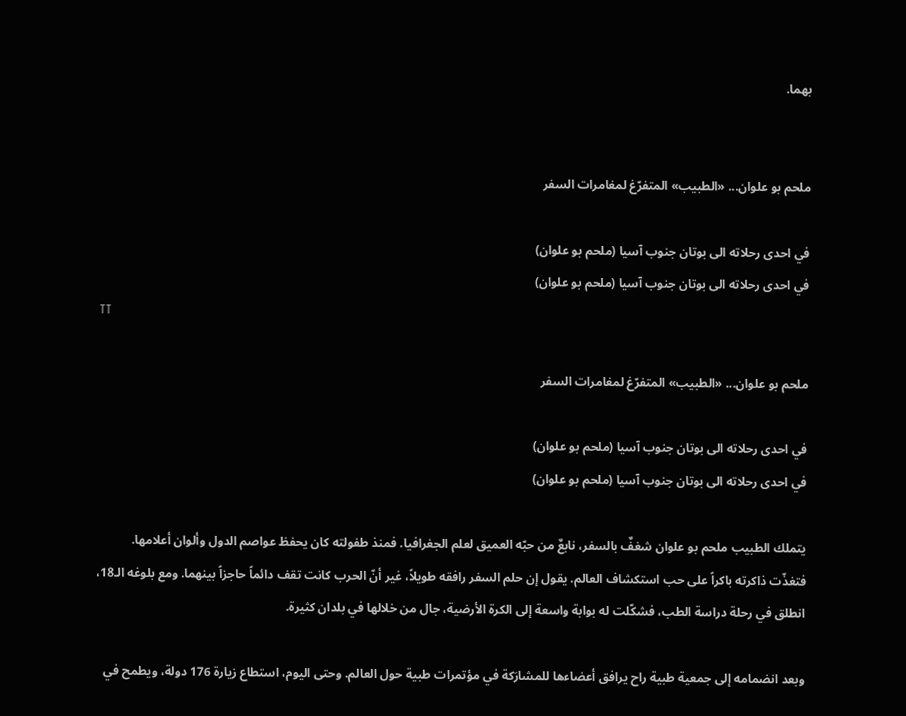بهما.


ملحم بو علوان... «الطبيب» المتفرّغ لمغامرات السفر

في احدى رحلاته الى بوتان جنوب آسيا (ملحم بو علوان)
في احدى رحلاته الى بوتان جنوب آسيا (ملحم بو علوان)
TT

ملحم بو علوان... «الطبيب» المتفرّغ لمغامرات السفر

في احدى رحلاته الى بوتان جنوب آسيا (ملحم بو علوان)
في احدى رحلاته الى بوتان جنوب آسيا (ملحم بو علوان)

يتملك الطبيب ملحم بو علوان شغفٌ بالسفر، نابعٌ من حبّه العميق لعلم الجغرافيا. فمنذ طفولته كان يحفظ عواصم الدول وألوان أعلامها. فتغذّت ذاكرته باكراً على حب استكشاف العالم. يقول إن حلم السفر رافقه طويلاً، غير أنّ الحرب كانت تقف دائماً حاجزاً بينهما. ومع بلوغه الـ18، انطلق في رحلة دراسة الطب، فشكّلت له بوابة واسعة إلى الكرة الأرضية، جال من خلالها في بلدان كثيرة.

وبعد انضمامه إلى جمعية طبية راح يرافق أعضاءها للمشارَكة في مؤتمرات طبية حول العالم. وحتى اليوم، استطاع زيارة 176 دولة، ويطمح في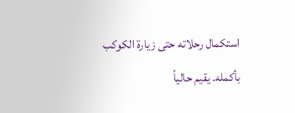استكمال رحلاته حتى زيارة الكوكب بأكمله. يقيم حالياً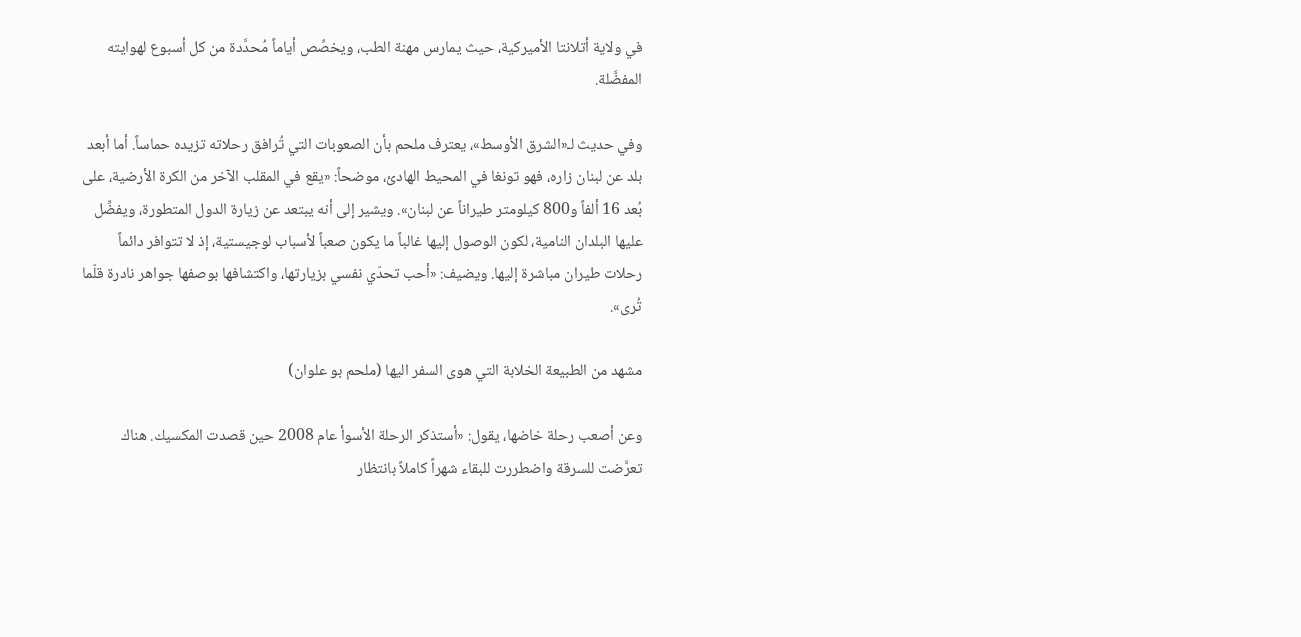في ولاية أتلانتا الأميركية، حيث يمارس مهنة الطب، ويخصِّص أياماً مُحدَّدة من كل أسبوع لهوايته المفضَّلة.

وفي حديث لـ«الشرق الأوسط»، يعترف ملحم بأن الصعوبات التي تُرافق رحلاته تزيده حماساً. أما أبعد بلد عن لبنان زاره، فهو تونغا في المحيط الهادئ، موضحاً: «يقع في المقلب الآخر من الكرة الأرضية، على بُعد 16 ألفاً و800 كيلومتر طيراناً عن لبنان». ويشير إلى أنه يبتعد عن زيارة الدول المتطورة، ويفضِّل عليها البلدان النامية، لكون الوصول إليها غالباً ما يكون صعباً لأسباب لوجيستية، إذ لا تتوافر دائماً رحلات طيران مباشرة إليها. ويضيف: «أحب تحدّي نفسي بزيارتها، واكتشافها بوصفها جواهر نادرة قلّما تُرى».

مشهد من الطبيعة الخلابة التي هوى السفر اليها (ملحم بو علوان)

وعن أصعب رحلة خاضها، يقول: «أستذكر الرحلة الأسوأ عام 2008 حين قصدت المكسيك. هناك تعرَّضت للسرقة واضطررت للبقاء شهراً كاملاً بانتظار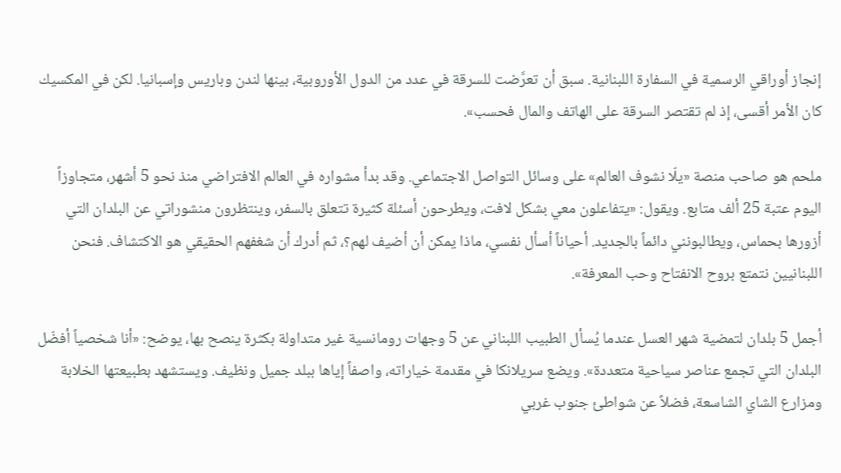إنجاز أوراقي الرسمية في السفارة اللبنانية. سبق أن تعرَّضت للسرقة في عدد من الدول الأوروبية، بينها لندن وباريس وإسبانيا. لكن في المكسيك كان الأمر أقسى، إذ لم تقتصر السرقة على الهاتف والمال فحسب».

ملحم هو صاحب منصة «يلّا نشوف العالم» على وسائل التواصل الاجتماعي. وقد بدأ مشواره في العالم الافتراضي منذ نحو 5 أشهر، متجاوزاً اليوم عتبة 25 ألف متابع. ويقول: «يتفاعلون معي بشكل لافت، ويطرحون أسئلة كثيرة تتعلق بالسفر، وينتظرون منشوراتي عن البلدان التي أزورها بحماس، ويطالبونني دائماً بالجديد. أحياناً أسأل نفسي، ماذا يمكن أن أضيف لهم؟، ثم أدرك أن شغفهم الحقيقي هو الاكتشاف. فنحن اللبنانيين نتمتع بروح الانفتاح وحب المعرفة».

أجمل 5 بلدان لتمضية شهر العسل عندما يُسأل الطبيب اللبناني عن 5 وجهات رومانسية غير متداولة بكثرة ينصح بها، يوضح: «أنا شخصياً أفضّل البلدان التي تجمع عناصر سياحية متعددة». ويضع سريلانكا في مقدمة خياراته، واصفاً إياها ببلد جميل ونظيف. ويستشهد بطبيعتها الخلابة ومزارع الشاي الشاسعة، فضلاً عن شواطئ جنوب غربي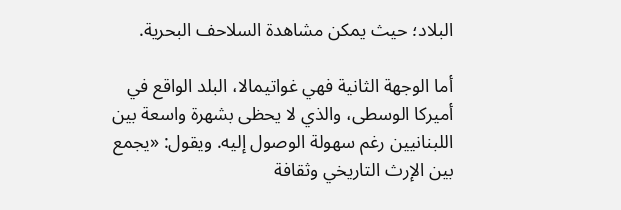البلاد؛ حيث يمكن مشاهدة السلاحف البحرية.

أما الوجهة الثانية فهي غواتيمالا، البلد الواقع في أميركا الوسطى، والذي لا يحظى بشهرة واسعة بين اللبنانيين رغم سهولة الوصول إليه. ويقول: «يجمع بين الإرث التاريخي وثقافة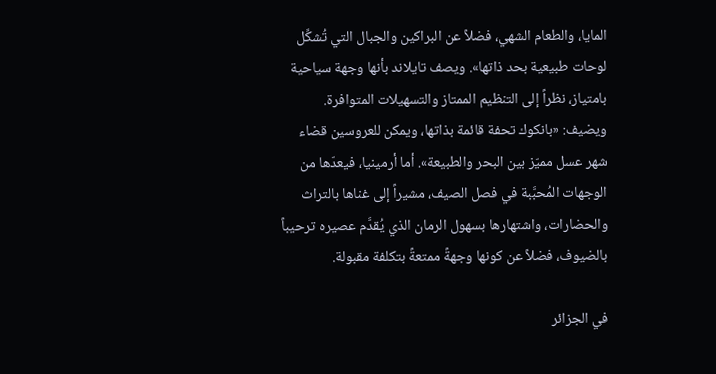المايا، والطعام الشهي، فضلاً عن البراكين والجبال التي تُشكِّل لوحات طبيعية بحد ذاتها». ويصف تايلاند بأنها وجهة سياحية بامتياز، نظراً إلى التنظيم الممتاز والتسهيلات المتوافرة. ويضيف: «بانكوك تحفة قائمة بذاتها، ويمكن للعروسين قضاء شهر عسل مميّز بين البحر والطبيعة». أما أرمينيا، فيعدّها من الوجهات المُحبَّبة في فصل الصيف، مشيراً إلى غناها بالتراث والحضارات، واشتهارها بسهول الرمان الذي يُقدَّم عصيره ترحيباً بالضيوف، فضلاً عن كونها وجهةً ممتعةً بتكلفة مقبولة.

في الجزائر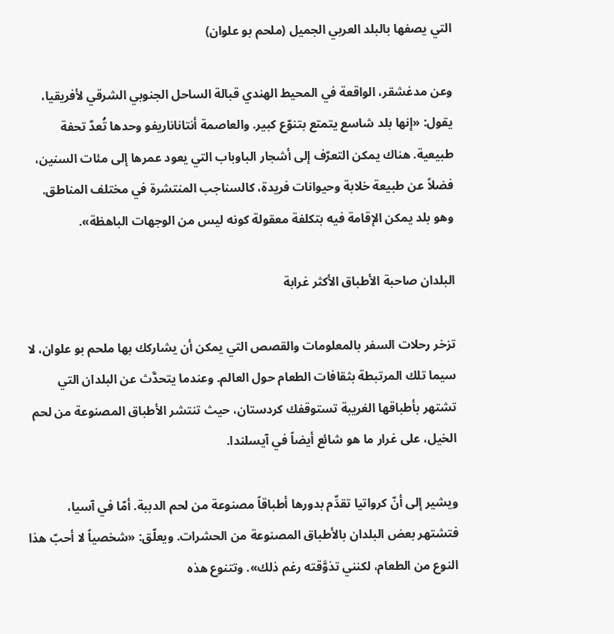التي يصفها بالبلد العربي الجميل (ملحم بو علوان)

وعن مدغشقر، الواقعة في المحيط الهندي قبالة الساحل الجنوبي الشرقي لأفريقيا، يقول: «إنها بلد شاسع يتمتع بتنوّع كبير. والعاصمة أنتاناناريفو وحدها تُعدّ تحفة طبيعية. هناك يمكن التعرّف إلى أشجار الباوباب التي يعود عمرها إلى مئات السنين، فضلاً عن طبيعة خلابة وحيوانات فريدة، كالسناجب المنتشرة في مختلف المناطق. وهو بلد يمكن الإقامة فيه بتكلفة معقولة كونه ليس من الوجهات الباهظة».

البلدان صاحبة الأطباق الأكثر غرابة

تزخر رحلات السفر بالمعلومات والقصص التي يمكن أن يشاركك بها ملحم بو علوان، لا سيما تلك المرتبطة بثقافات الطعام حول العالم. وعندما يتحدَّث عن البلدان التي تشتهر بأطباقها الغريبة تستوقفك كردستان، حيث تنتشر الأطباق المصنوعة من لحم الخيل، على غرار ما هو شائع أيضاً في آيسلندا.

ويشير إلى أنّ كرواتيا تقدِّم بدورها أطباقاً مصنوعة من لحم الدببة. أمّا في آسيا، فتشتهر بعض البلدان بالأطباق المصنوعة من الحشرات. ويعلّق: «شخصياً لا أحبّ هذا النوع من الطعام، لكنني تذوَّقته رغم ذلك». وتتنوع هذه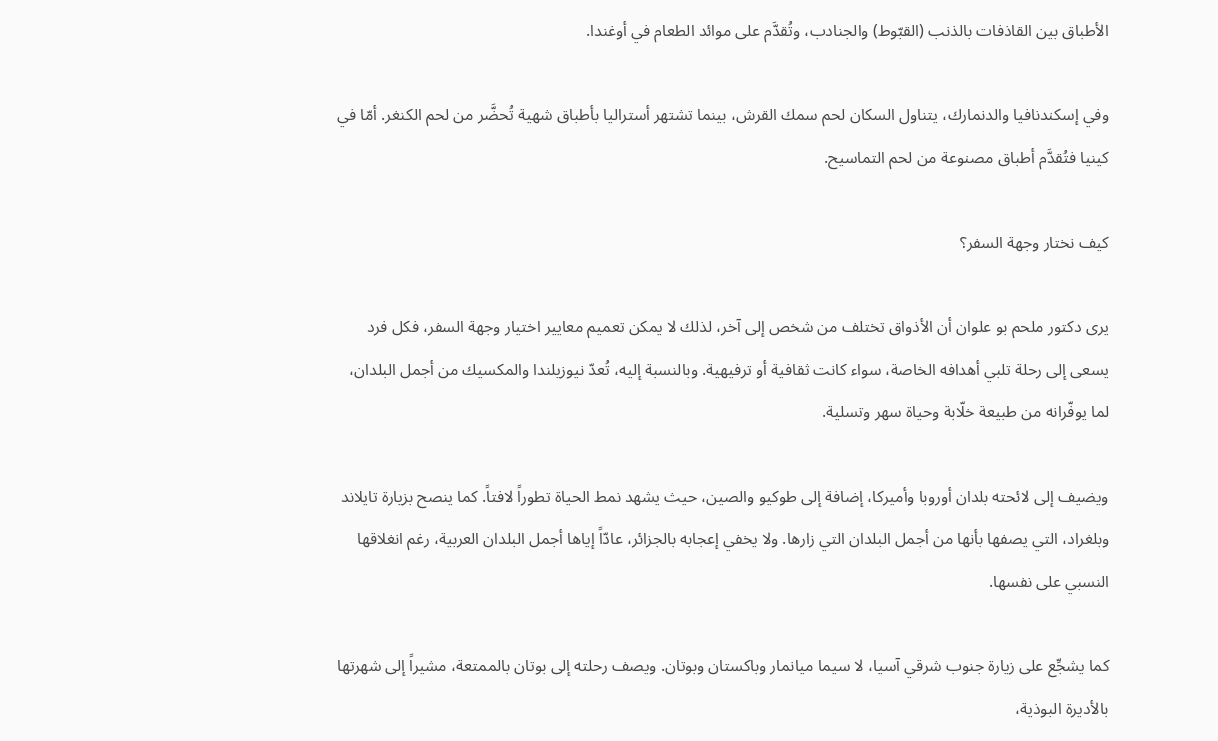الأطباق بين القاذفات بالذنب (القبّوط) والجنادب، وتُقدَّم على موائد الطعام في أوغندا.

وفي إسكندنافيا والدنمارك، يتناول السكان لحم سمك القرش، بينما تشتهر أستراليا بأطباق شهية تُحضَّر من لحم الكنغر. أمّا في كينيا فتُقدَّم أطباق مصنوعة من لحم التماسيح.

كيف نختار وجهة السفر؟

يرى دكتور ملحم بو علوان أن الأذواق تختلف من شخص إلى آخر، لذلك لا يمكن تعميم معايير اختيار وجهة السفر، فكل فرد يسعى إلى رحلة تلبي أهدافه الخاصة، سواء كانت ثقافية أو ترفيهية. وبالنسبة إليه، تُعدّ نيوزيلندا والمكسيك من أجمل البلدان، لما يوفّرانه من طبيعة خلّابة وحياة سهر وتسلية.

ويضيف إلى لائحته بلدان أوروبا وأميركا، إضافة إلى طوكيو والصين، حيث يشهد نمط الحياة تطوراً لافتاً. كما ينصح بزيارة تايلاند وبلغراد، التي يصفها بأنها من أجمل البلدان التي زارها. ولا يخفي إعجابه بالجزائر، عادّاً إياها أجمل البلدان العربية، رغم انغلاقها النسبي على نفسها.

كما يشجِّع على زيارة جنوب شرقي آسيا، لا سيما ميانمار وباكستان وبوتان. ويصف رحلته إلى بوتان بالممتعة، مشيراً إلى شهرتها بالأديرة البوذية،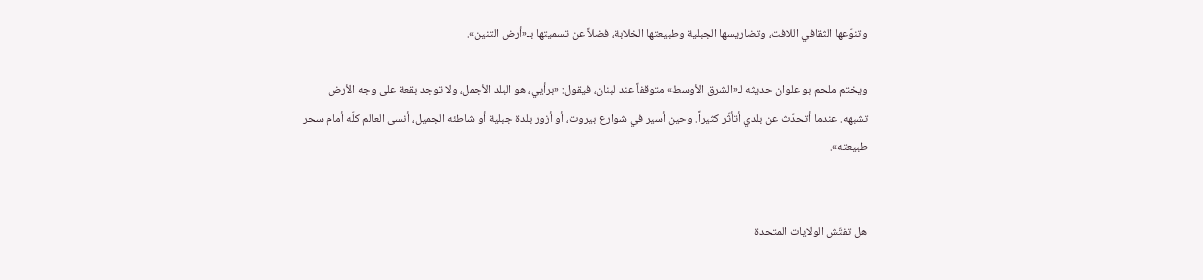وتنوّعها الثقافي اللافت، وتضاريسها الجبلية وطبيعتها الخلابة، فضلاً عن تسميتها بـ«أرض التنين».

ويختم ملحم بو علوان حديثه لـ«الشرق الأوسط» متوقفاً عند لبنان، فيقول: «برأيي، هو البلد الأجمل، ولا توجد بقعة على وجه الأرض تشبهه. عندما أتحدّث عن بلدي أتأثّر كثيراً. وحين أسير في شوارع بيروت، أو أزور بلدة جبلية أو شاطئه الجميل، أنسى العالم كلّه أمام سحر طبيعته».


هل تفتّش الولايات المتحدة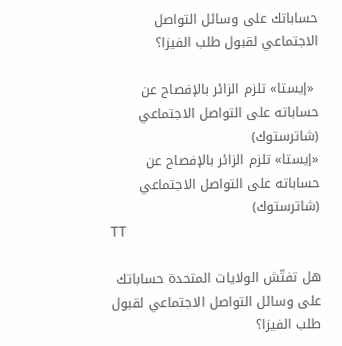حساباتك على وسائل التواصل الاجتماعي لقبول طلب الفيزا؟

 «إيستا» تلزم الزائر بالإفصاح عن حساباته على التواصل الاجتماعي (شاترستوك)
«إيستا» تلزم الزائر بالإفصاح عن حساباته على التواصل الاجتماعي (شاترستوك)
TT

هل تفتّش الولايات المتحدة حساباتك على وسائل التواصل الاجتماعي لقبول طلب الفيزا؟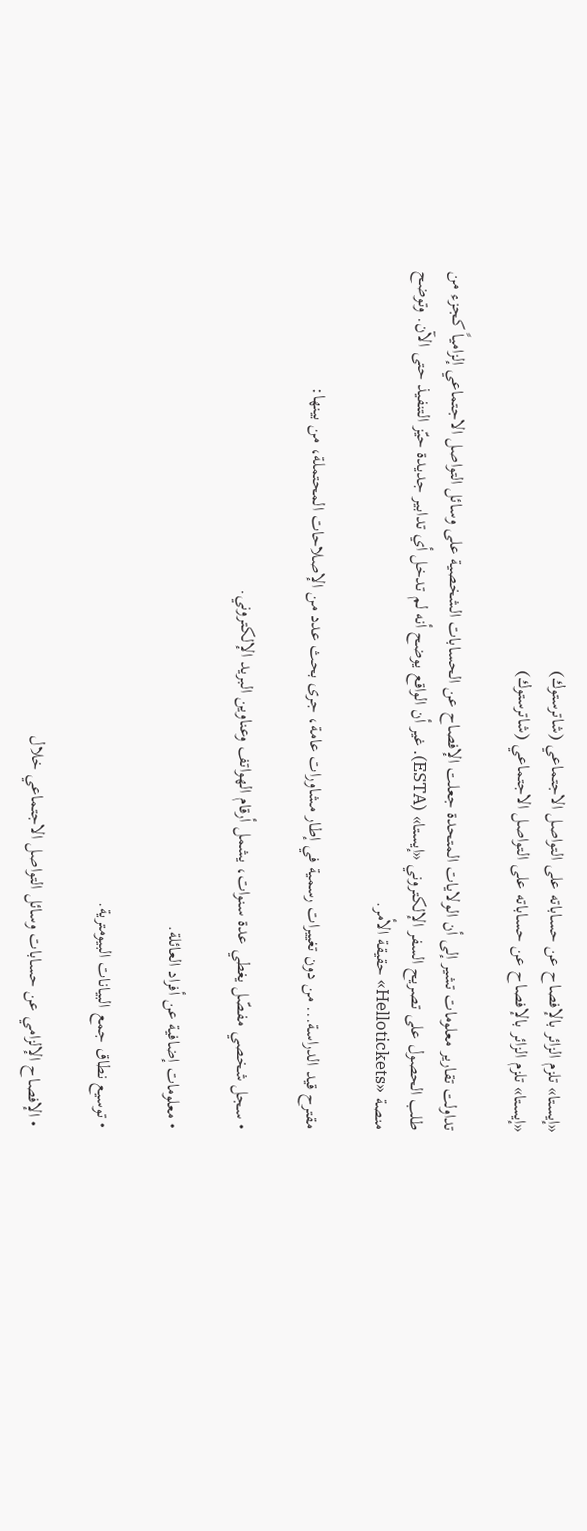«إيستا» تلزم الزائر بالإفصاح عن حساباته على التواصل الاجتماعي (شاترستوك)
«إيستا» تلزم الزائر بالإفصاح عن حساباته على التواصل الاجتماعي (شاترستوك)

تداولت تقارير معلومات تشير إلى أن الولايات المتحدة جعلت الإفصاح عن الحسابات الشخصية على وسائل التواصل الاجتماعي إلزامياً كجزء من طلب الحصول على تصريح السفر الإلكتروني «إيستا» (ESTA). غير أن الواقع يوضح أنه لم تدخل أي تدابير جديدة حيّز التنفيذ حتى الآن. وتوضح منصة «Hellotickets» حقيقة الأمر.

مقترح قيد الدراسة... من دون تغييرات رسمية في إطار مشاورات عامة، جرى بحث عدد من الإصلاحات المحتملة، من بينها:

• سجل شخصي مفصّل يغطي عدة سنوات، يشمل أرقام الهواتف وعناوين البريد الإلكتروني.

• معلومات إضافية عن أفراد العائلة.

• توسيع نطاق جمع البيانات البيومترية.

• الإفصاح الإلزامي عن حسابات وسائل التواصل الاجتماعي خلال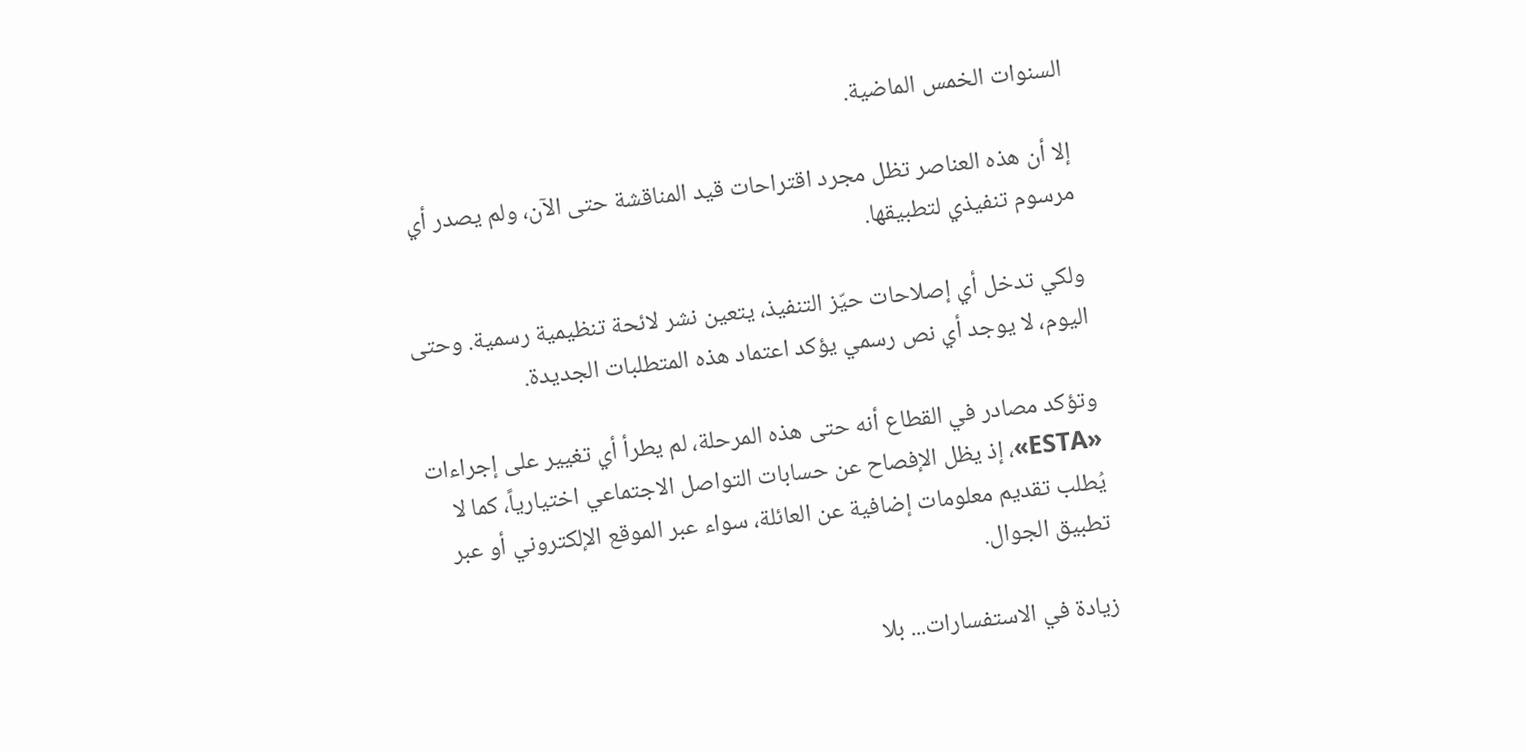السنوات الخمس الماضية.

إلا أن هذه العناصر تظل مجرد اقتراحات قيد المناقشة حتى الآن، ولم يصدر أي مرسوم تنفيذي لتطبيقها.

ولكي تدخل أي إصلاحات حيّز التنفيذ، يتعين نشر لائحة تنظيمية رسمية. وحتى اليوم، لا يوجد أي نص رسمي يؤكد اعتماد هذه المتطلبات الجديدة.

وتؤكد مصادر في القطاع أنه حتى هذه المرحلة، لم يطرأ أي تغيير على إجراءات «ESTA»، إذ يظل الإفصاح عن حسابات التواصل الاجتماعي اختيارياً، كما لا يُطلب تقديم معلومات إضافية عن العائلة، سواء عبر الموقع الإلكتروني أو عبر تطبيق الجوال.

زيادة في الاستفسارات... بلا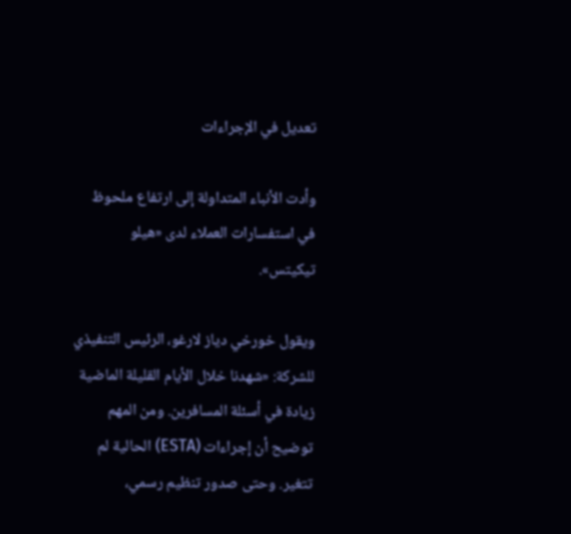تعديل في الإجراءات

وأدت الأنباء المتداولة إلى ارتفاع ملحوظ في استفسارات العملاء لدى «هيلو تيكيتس».

ويقول خورخي دياز لارغو، الرئيس التنفيذي للشركة: «شهدنا خلال الأيام القليلة الماضية زيادة في أسئلة المسافرين. ومن المهم توضيح أن إجراءات (ESTA) الحالية لم تتغير. وحتى صدور تنظيم رسمي،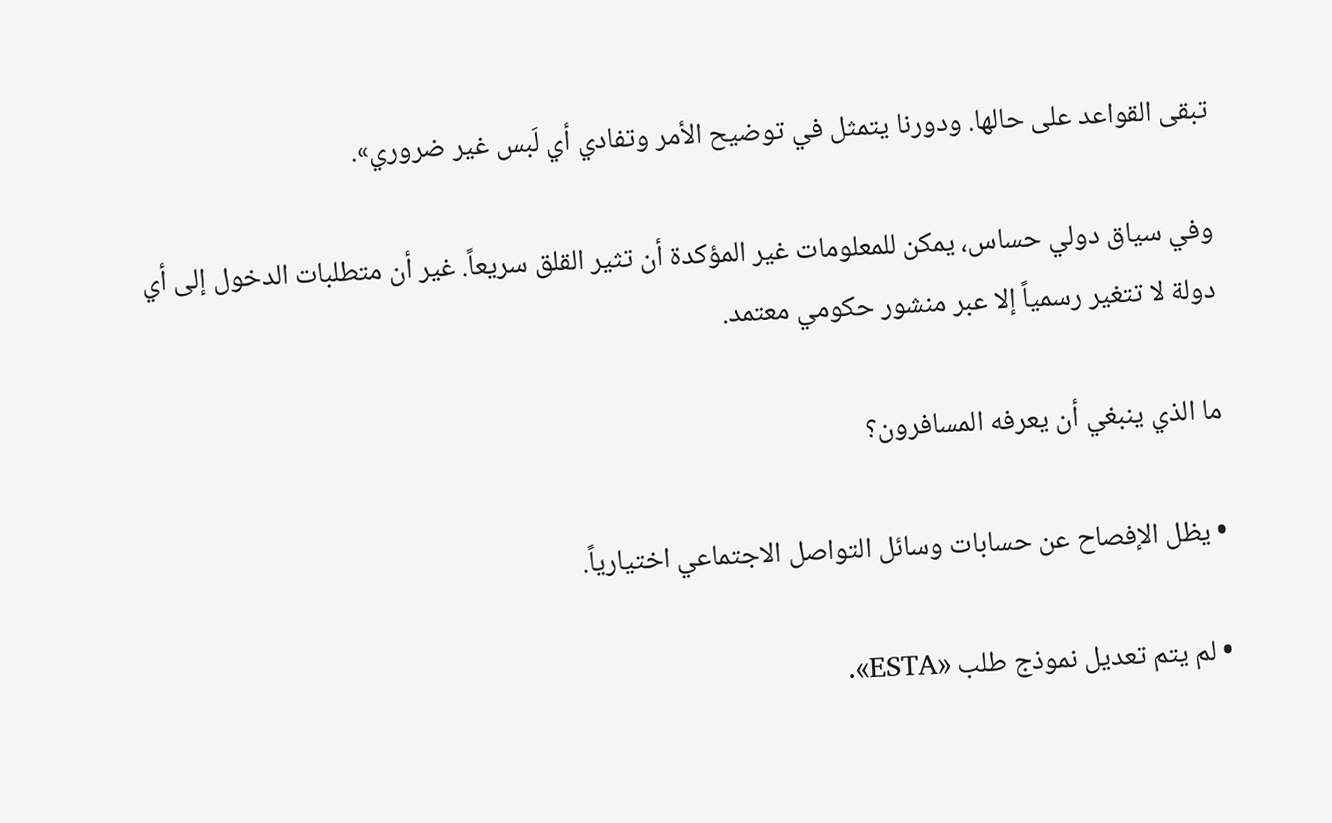تبقى القواعد على حالها. ودورنا يتمثل في توضيح الأمر وتفادي أي لَبس غير ضروري».

وفي سياق دولي حساس، يمكن للمعلومات غير المؤكدة أن تثير القلق سريعاً. غير أن متطلبات الدخول إلى أي دولة لا تتغير رسمياً إلا عبر منشور حكومي معتمد.

ما الذي ينبغي أن يعرفه المسافرون؟

• يظل الإفصاح عن حسابات وسائل التواصل الاجتماعي اختيارياً.

• لم يتم تعديل نموذج طلب «ESTA».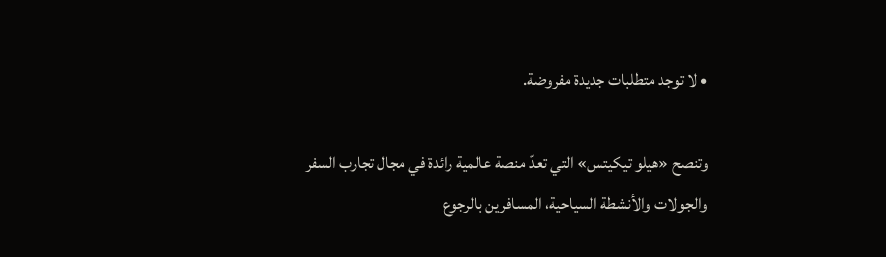• لا توجد متطلبات جديدة مفروضة.

وتنصح «هيلو تيكيتس» التي تعدّ منصة عالمية رائدة في مجال تجارب السفر والجولات والأنشطة السياحية، المسافرين بالرجوع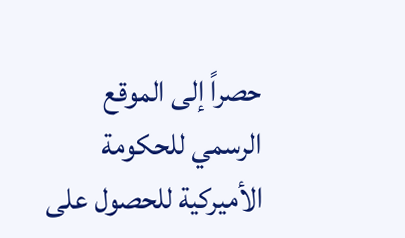حصراً إلى الموقع الرسمي للحكومة الأميركية للحصول على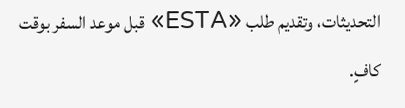التحديثات، وتقديم طلب «ESTA» قبل موعد السفر بوقت كافٍ.